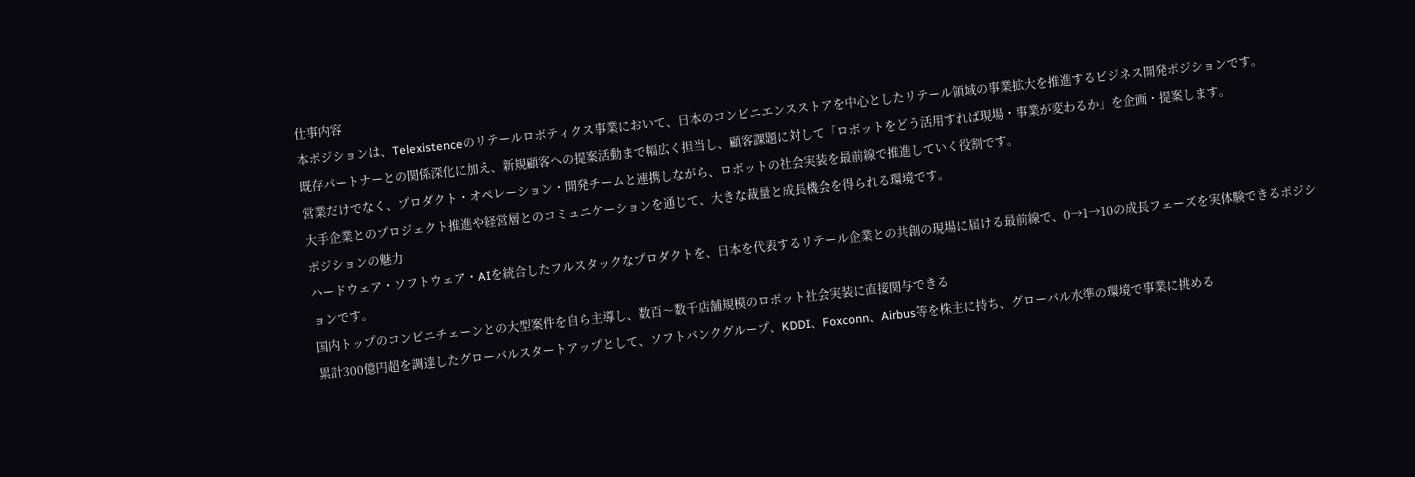仕事内容
本ポジションは、Telexistenceのリテールロボティクス事業において、日本のコンビニエンスストアを中心としたリテール領域の事業拡大を推進するビジネス開発ポジションです。
既存パートナーとの関係深化に加え、新規顧客への提案活動まで幅広く担当し、顧客課題に対して「ロボットをどう活用すれば現場・事業が変わるか」を企画・提案します。
営業だけでなく、プロダクト・オペレーション・開発チームと連携しながら、ロボットの社会実装を最前線で推進していく役割です。
大手企業とのプロジェクト推進や経営層とのコミュニケーションを通じて、大きな裁量と成長機会を得られる環境です。
ポジションの魅力
ハードウェア・ソフトウェア・AIを統合したフルスタックなプロダクトを、日本を代表するリテール企業との共創の現場に届ける最前線で、0→1→10の成長フェーズを実体験できるポジションです。
国内トップのコンビニチェーンとの大型案件を自ら主導し、数百〜数千店舗規模のロボット社会実装に直接関与できる
累計300億円超を調達したグローバルスタートアップとして、ソフトバンクグループ、KDDI、Foxconn、Airbus等を株主に持ち、グローバル水準の環境で事業に挑める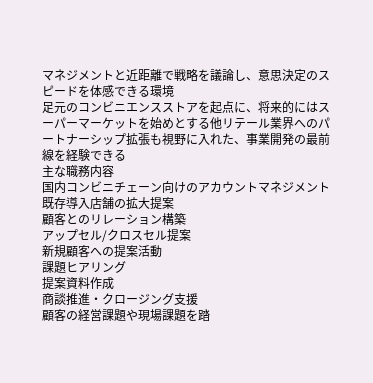マネジメントと近距離で戦略を議論し、意思決定のスピードを体感できる環境
足元のコンビニエンスストアを起点に、将来的にはスーパーマーケットを始めとする他リテール業界へのパートナーシップ拡張も視野に入れた、事業開発の最前線を経験できる
主な職務内容
国内コンビニチェーン向けのアカウントマネジメント
既存導入店舗の拡大提案
顧客とのリレーション構築
アップセル/クロスセル提案
新規顧客への提案活動
課題ヒアリング
提案資料作成
商談推進・クロージング支援
顧客の経営課題や現場課題を踏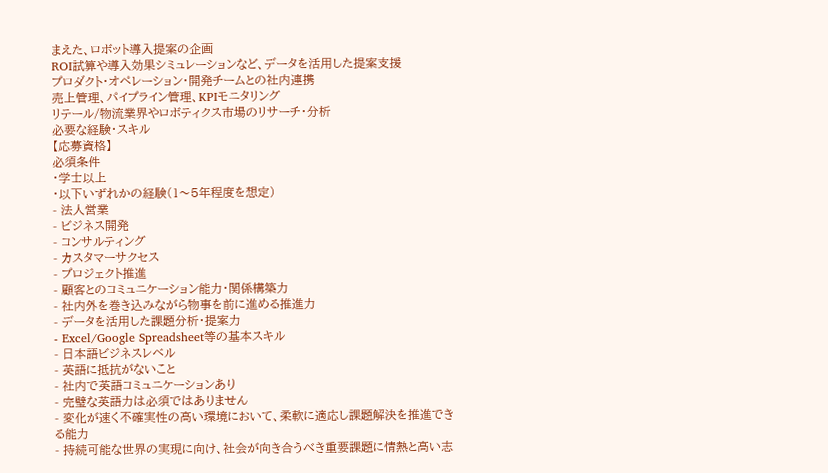まえた、ロボット導入提案の企画
ROI試算や導入効果シミュレーションなど、データを活用した提案支援
プロダクト・オペレーション・開発チームとの社内連携
売上管理、パイプライン管理、KPIモニタリング
リテール/物流業界やロボティクス市場のリサーチ・分析
必要な経験・スキル
【応募資格】
必須条件
・学士以上
・以下いずれかの経験(1〜5年程度を想定)
- 法人営業
- ビジネス開発
- コンサルティング
- カスタマーサクセス
- プロジェクト推進
- 顧客とのコミュニケーション能力・関係構築力
- 社内外を巻き込みながら物事を前に進める推進力
- データを活用した課題分析・提案力
- Excel/Google Spreadsheet等の基本スキル
- 日本語ビジネスレベル
- 英語に抵抗がないこと
- 社内で英語コミュニケーションあり
- 完璧な英語力は必須ではありません
- 変化が速く不確実性の高い環境において、柔軟に適応し課題解決を推進できる能力
- 持続可能な世界の実現に向け、社会が向き合うべき重要課題に情熱と高い志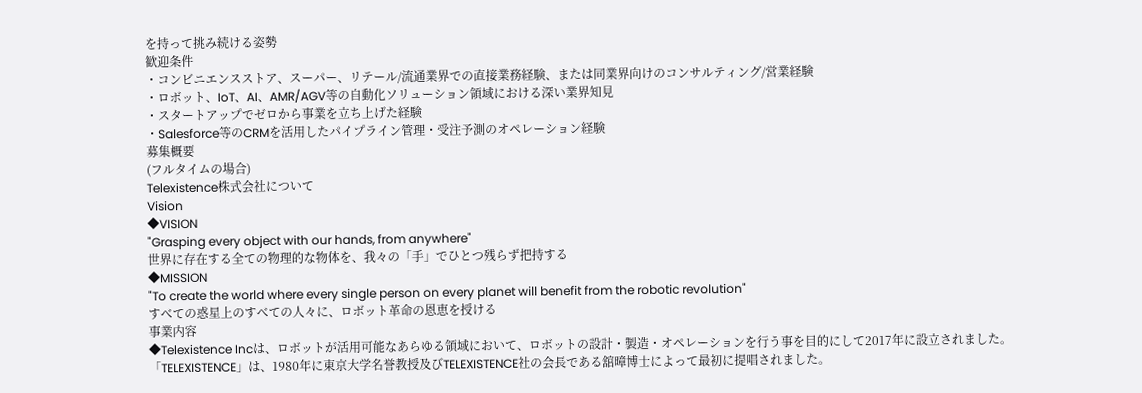を持って挑み続ける姿勢
歓迎条件
・コンビニエンスストア、スーパー、リテール/流通業界での直接業務経験、または同業界向けのコンサルティング/営業経験
・ロボット、IoT、AI、AMR/AGV等の自動化ソリューション領域における深い業界知見
・スタートアップでゼロから事業を立ち上げた経験
・Salesforce等のCRMを活用したパイプライン管理・受注予測のオペレーション経験
募集概要
(フルタイムの場合)
Telexistence株式会社について
Vision
◆VISION
"Grasping every object with our hands, from anywhere"
世界に存在する全ての物理的な物体を、我々の「手」でひとつ残らず把持する
◆MISSION
"To create the world where every single person on every planet will benefit from the robotic revolution"
すべての惑星上のすべての人々に、ロボット革命の恩恵を授ける
事業内容
◆Telexistence Incは、ロボットが活用可能なあらゆる領域において、ロボットの設計・製造・オペレーションを行う事を目的にして2017年に設立されました。
「TELEXISTENCE」は、1980年に東京大学名誉教授及びTELEXISTENCE社の会長である舘暲博士によって最初に提唱されました。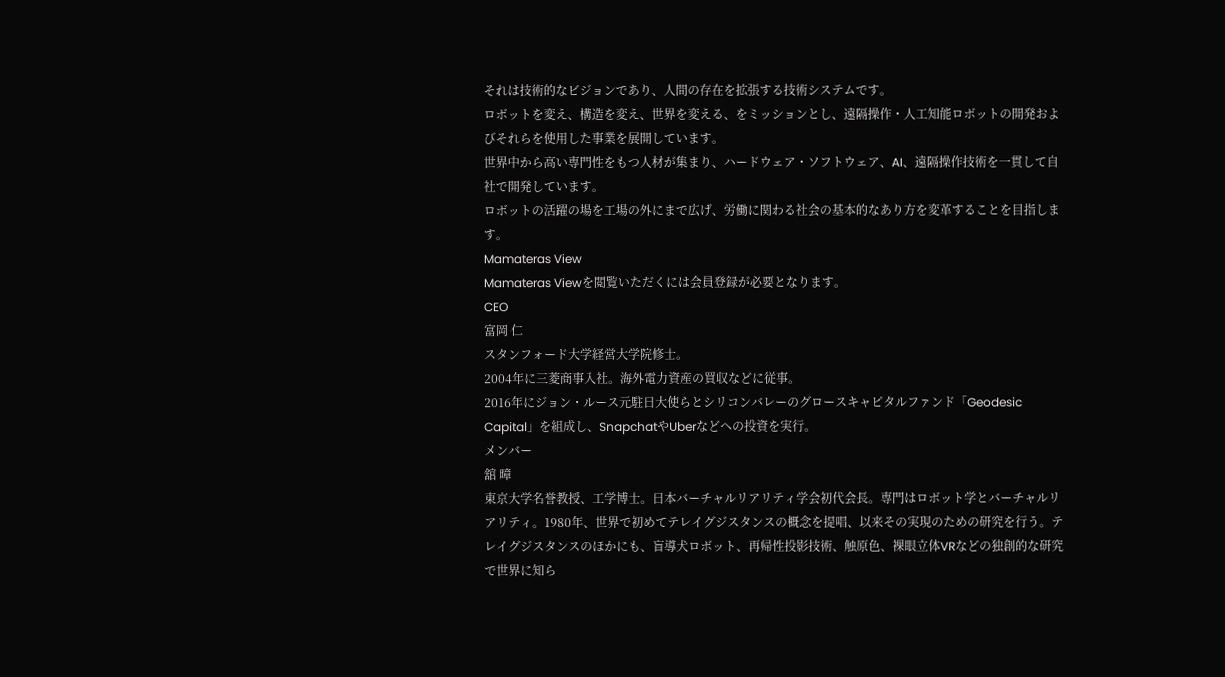それは技術的なビジョンであり、人間の存在を拡張する技術システムです。
ロボットを変え、構造を変え、世界を変える、をミッションとし、遠隔操作・人工知能ロボットの開発およびそれらを使用した事業を展開しています。
世界中から高い専門性をもつ人材が集まり、ハードウェア・ソフトウェア、AI、遠隔操作技術を一貫して自社で開発しています。
ロボットの活躍の場を工場の外にまで広げ、労働に関わる社会の基本的なあり方を変革することを目指します。
Mamateras View
Mamateras Viewを閲覧いただくには会員登録が必要となります。
CEO
富岡 仁
スタンフォード大学経営大学院修士。
2004年に三菱商事入社。海外電力資産の買収などに従事。
2016年にジョン・ルース元駐日大使らとシリコンバレーのグロースキャピタルファンド「Geodesic Capital」を組成し、SnapchatやUberなどへの投資を実行。
メンバー
舘 暲
東京大学名誉教授、工学博士。日本バーチャルリアリティ学会初代会長。専門はロボット学とバーチャルリアリティ。1980年、世界で初めてテレイグジスタンスの概念を提唱、以来その実現のための研究を行う。テレイグジスタンスのほかにも、盲導犬ロボット、再帰性投影技術、触原色、裸眼立体VRなどの独創的な研究で世界に知ら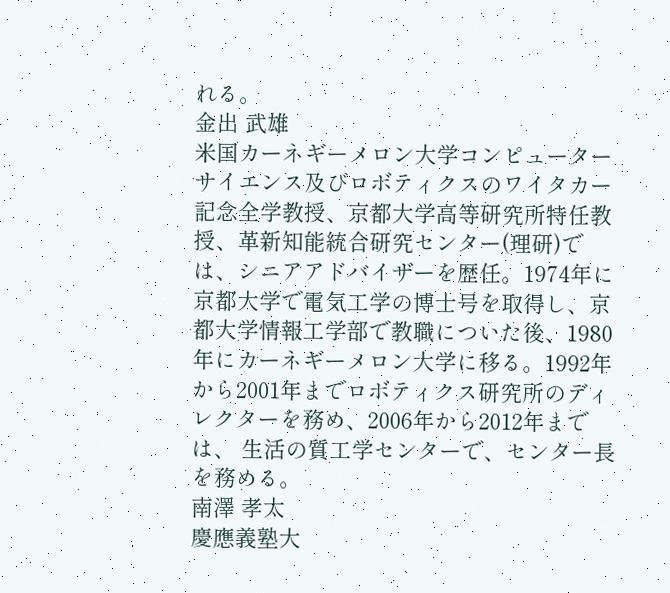れる。
金出 武雄
米国カーネギーメロン大学コンピューターサイエンス及びロボティクスのワイタカー記念全学教授、京都大学高等研究所特任教授、革新知能統合研究センター(理研)では、シニアアドバイザーを歴任。1974年に京都大学で電気工学の博士号を取得し、京都大学情報工学部で教職についた後、1980年にカーネギーメロン大学に移る。1992年から2001年までロボティクス研究所のディレクターを務め、2006年から2012年までは、 生活の質工学センターで、センター長を務める。
南澤 孝太
慶應義塾大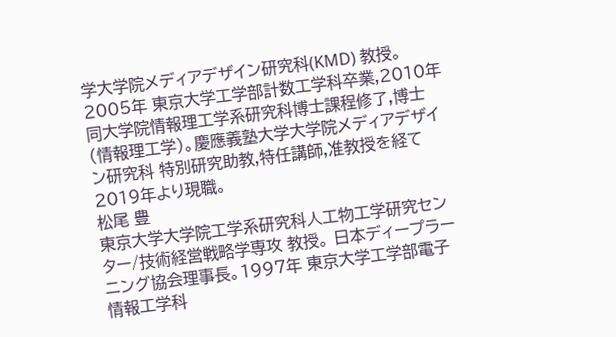学大学院メディアデザイン研究科(KMD) 教授。2005年 東京大学工学部計数工学科卒業,2010年 同大学院情報理工学系研究科博士課程修了,博士(情報理工学)。慶應義塾大学大学院メディアデザイン研究科 特別研究助教,特任講師,准教授を経て2019年より現職。
松尾 豊
東京大学大学院工学系研究科人工物工学研究センター/技術経営戦略学専攻 教授。 日本ディープラーニング協会理事長。1997年 東京大学工学部電子情報工学科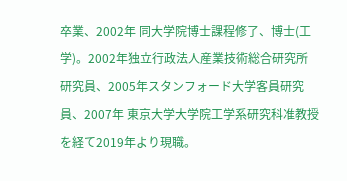卒業、2002年 同大学院博士課程修了、博士(工学)。2002年独立行政法人産業技術総合研究所 研究員、2005年スタンフォード大学客員研究員、2007年 東京大学大学院工学系研究科准教授を経て2019年より現職。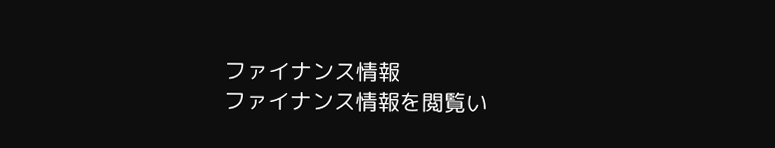ファイナンス情報
ファイナンス情報を閲覧い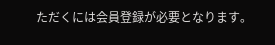ただくには会員登録が必要となります。